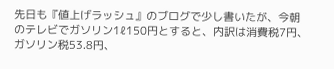先日も『値上げラッシュ』のブログで少し書いたが、今朝のテレビでガソリン1ℓ150円とすると、内訳は消費税7円、ガソリン税53.8円、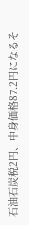石油石炭税2円、中身価格87.2円になるそ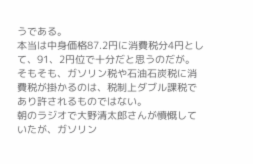うである。
本当は中身価格87.2円に消費税分4円として、91、2円位で十分だと思うのだが。
そもそも、ガソリン税や石油石炭税に消費税が掛かるのは、税制上ダブル課税であり許されるものではない。
朝のラジオで大野清太郎さんが憤慨していたが、ガソリン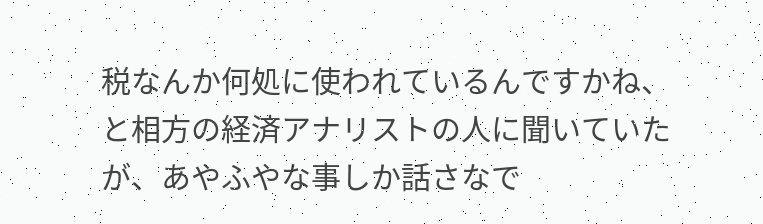税なんか何処に使われているんですかね、と相方の経済アナリストの人に聞いていたが、あやふやな事しか話さなで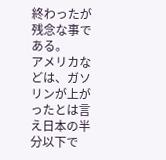終わったが残念な事である。
アメリカなどは、ガソリンが上がったとは言え日本の半分以下で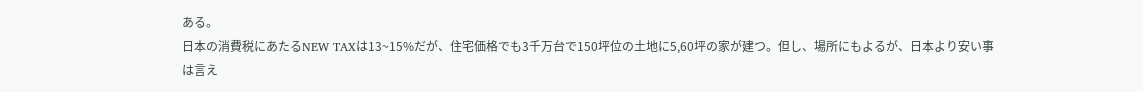ある。
日本の消費税にあたるNEW TAXは13~15%だが、住宅価格でも3千万台で150坪位の土地に5,60坪の家が建つ。但し、場所にもよるが、日本より安い事は言え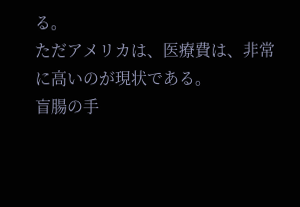る。
ただアメリカは、医療費は、非常に高いのが現状である。
盲腸の手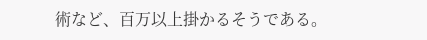術など、百万以上掛かるそうである。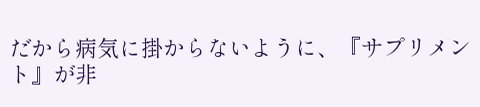だから病気に掛からないように、『サプリメント』が非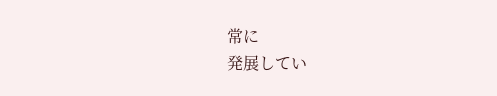常に
発展してい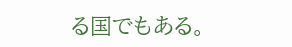る国でもある。